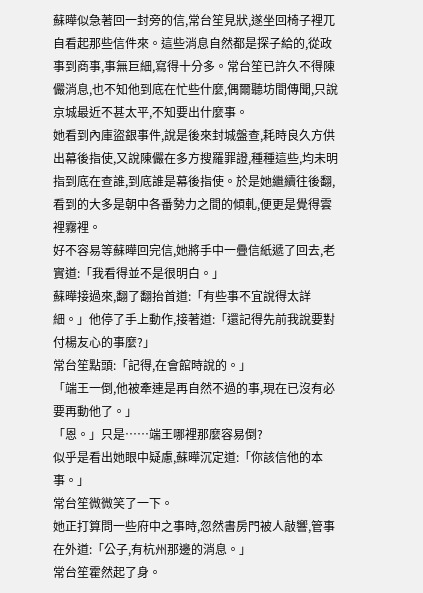蘇曄似急著回一封旁的信,常台笙見狀,遂坐回椅子裡兀自看起那些信件來。這些消息自然都是探子給的,從政事到商事,事無巨細,寫得十分多。常台笙已許久不得陳儼消息,也不知他到底在忙些什麼,偶爾聽坊間傳聞,只說京城最近不甚太平,不知要出什麼事。
她看到內庫盜銀事件,說是後來封城盤查,耗時良久方供出幕後指使,又說陳儼在多方搜羅罪證,種種這些,均未明指到底在查誰,到底誰是幕後指使。於是她繼續往後翻,看到的大多是朝中各番勢力之間的傾軋,便更是覺得雲裡霧裡。
好不容易等蘇曄回完信,她將手中一疊信紙遞了回去,老實道:「我看得並不是很明白。」
蘇曄接過來,翻了翻抬首道:「有些事不宜說得太詳細。」他停了手上動作,接著道:「還記得先前我說要對付楊友心的事麼?」
常台笙點頭:「記得,在會館時說的。」
「端王一倒,他被牽連是再自然不過的事,現在已沒有必要再動他了。」
「恩。」只是……端王哪裡那麼容易倒?
似乎是看出她眼中疑慮,蘇曄沉定道:「你該信他的本事。」
常台笙微微笑了一下。
她正打算問一些府中之事時,忽然書房門被人敲響,管事在外道:「公子,有杭州那邊的消息。」
常台笙霍然起了身。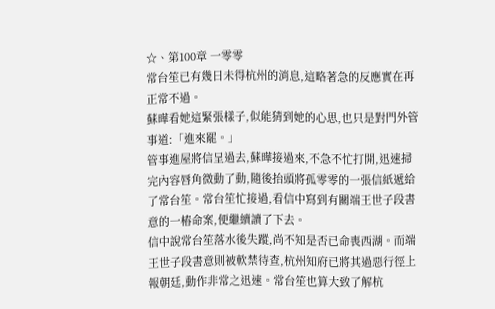☆、第100章 一零零
常台笙已有幾日未得杭州的消息,這略著急的反應實在再正常不過。
蘇曄看她這緊張樣子,似能猜到她的心思,也只是對門外管事道:「進來罷。」
管事進屋將信呈過去,蘇曄接過來,不急不忙打開,迅速掃完內容唇角微動了動,隨後抬頭將孤零零的一張信紙遞給了常台笙。常台笙忙接過,看信中寫到有關端王世子段書意的一樁命案,便繼續讀了下去。
信中說常台笙落水後失蹤,尚不知是否已命喪西湖。而端王世子段書意則被軟禁待查,杭州知府已將其過惡行徑上報朝廷,動作非常之迅速。常台笙也算大致了解杭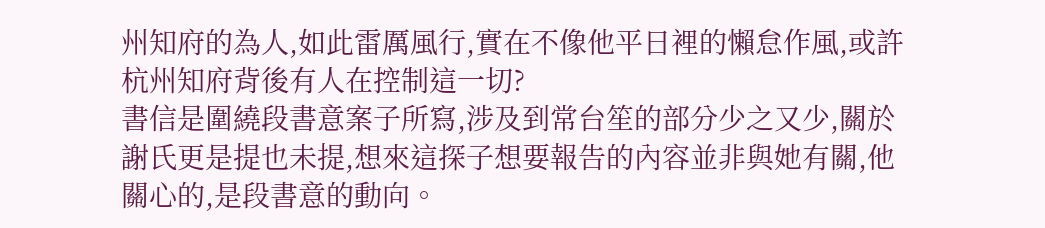州知府的為人,如此雷厲風行,實在不像他平日裡的懶怠作風,或許杭州知府背後有人在控制這一切?
書信是圍繞段書意案子所寫,涉及到常台笙的部分少之又少,關於謝氏更是提也未提,想來這探子想要報告的內容並非與她有關,他關心的,是段書意的動向。